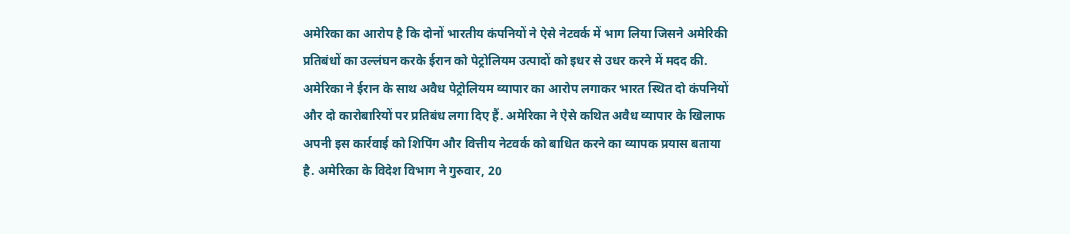अमेरिका का आरोप है कि दोनों भारतीय कंपनियों ने ऐसे नेटवर्क में भाग लिया जिसने अमेरिकी प्रतिबंधों का उल्लंघन करके ईरान को पेट्रोलियम उत्पादों को इधर से उधर करने में मदद की.
अमेरिका ने ईरान के साथ अवैध पेट्रोलियम व्यापार का आरोप लगाकर भारत स्थित दो कंपनियों और दो कारोबारियों पर प्रतिबंध लगा दिए हैं. अमेरिका ने ऐसे कथित अवैध व्यापार के खिलाफ अपनी इस कार्रवाई को शिपिंग और वित्तीय नेटवर्क को बाधित करने का व्यापक प्रयास बताया है. अमेरिका के विदेश विभाग ने गुरुवार, 20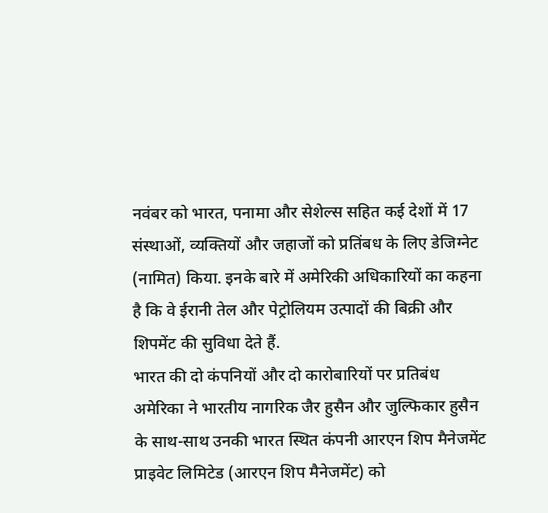नवंबर को भारत, पनामा और सेशेल्स सहित कई देशों में 17 संस्थाओं, व्यक्तियों और जहाजों को प्रतिंबध के लिए डेजिग्नेट (नामित) किया. इनके बारे में अमेरिकी अधिकारियों का कहना है कि वे ईरानी तेल और पेट्रोलियम उत्पादों की बिक्री और शिपमेंट की सुविधा देते हैं.
भारत की दो कंपनियों और दो कारोबारियों पर प्रतिबंध
अमेरिका ने भारतीय नागरिक जैर हुसैन और जुल्फिकार हुसैन के साथ-साथ उनकी भारत स्थित कंपनी आरएन शिप मैनेजमेंट प्राइवेट लिमिटेड (आरएन शिप मैनेजमेंट) को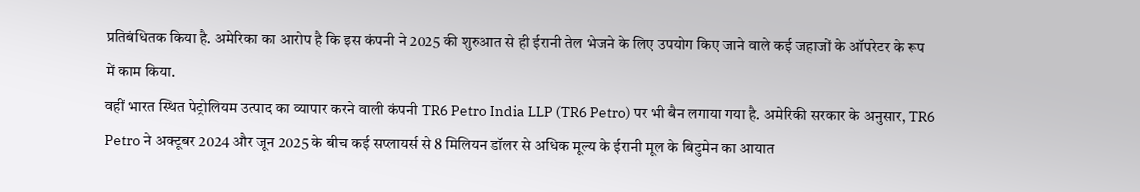प्रतिबंधितक किया है. अमेरिका का आरोप है कि इस कंपनी ने 2025 की शुरुआत से ही ईरानी तेल भेजने के लिए उपयोग किए जाने वाले कई जहाजों के ऑपरेटर के रूप में काम किया.
वहीं भारत स्थित पेट्रोलियम उत्पाद का व्यापार करने वाली कंपनी TR6 Petro India LLP (TR6 Petro) पर भी बैन लगाया गया है. अमेरिकी सरकार के अनुसार, TR6 Petro ने अक्टूबर 2024 और जून 2025 के बीच कई सप्लायर्स से 8 मिलियन डॉलर से अधिक मूल्य के ईरानी मूल के बिटुमेन का आयात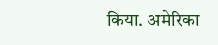किया. अमेरिका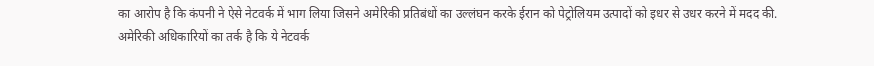का आरोप है कि कंपनी ने ऐसे नेटवर्क में भाग लिया जिसने अमेरिकी प्रतिबंधों का उल्लंघन करके ईरान को पेट्रोलियम उत्पादों को इधर से उधर करने में मदद की.
अमेरिकी अधिकारियों का तर्क है कि ये नेटवर्क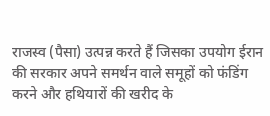राजस्व (पैसा) उत्पन्न करते हैं जिसका उपयोग ईरान की सरकार अपने समर्थन वाले समूहों को फंडिंग करने और हथियारों की खरीद के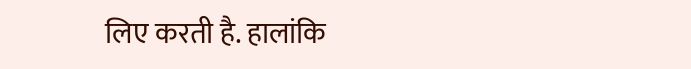लिए करती है. हालांकि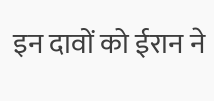इन दावों को ईरान ने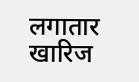लगातार खारिज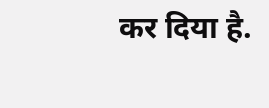कर दिया है.